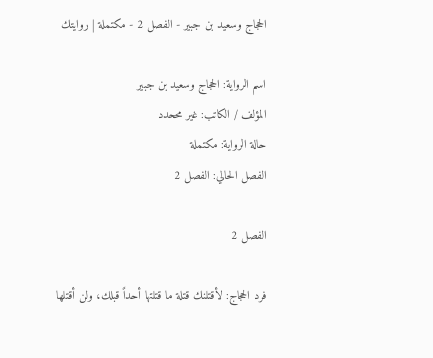الحجاج وسعيد بن جبير - الفصل 2 - مكتملة | روايتك

اسم الرواية: الحجاج وسعيد بن جبير
المؤلف / الكاتب: غير مححدد
حالة الرواية: مكتملة
الفصل الحالي: الفصل 2

الفصل 2

فرد الحجاج: لأقتلنك قتلة ما قتلتها أحداً قبلك، ولن أقتلها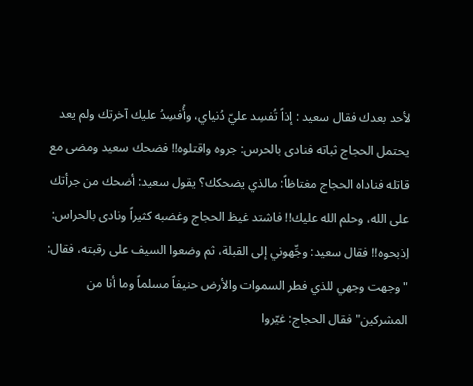لأحد بعدك فقال سعيد : إذاً تُفسِد عليّ دُنياي، وأُفسِدُ عليك آخرتك ولم يعد يحتمل الحجاج ثباته فنادى بالحرس: جروه واقتلوه!! فضحك سعيد ومضى مع قاتله فناداه الحجاج مغتاظاً: مالذي يضحكك؟ يقول سعيد: أضحك من جرأتك على الله، وحلم الله عليك!! فاشتد غيظ الحجاج وغضبه كثيراً ونادى بالحراس: اِذبحوه!! فقال سعيد: وجِّهوني إلى القبلة، ثم وضعوا السيف على رقبته، فقال: "وجهت وجهي للذي فطر السموات والأرض حنيفاً مسلماً وما أنا من المشركين" فقال الحجاج: غيّروا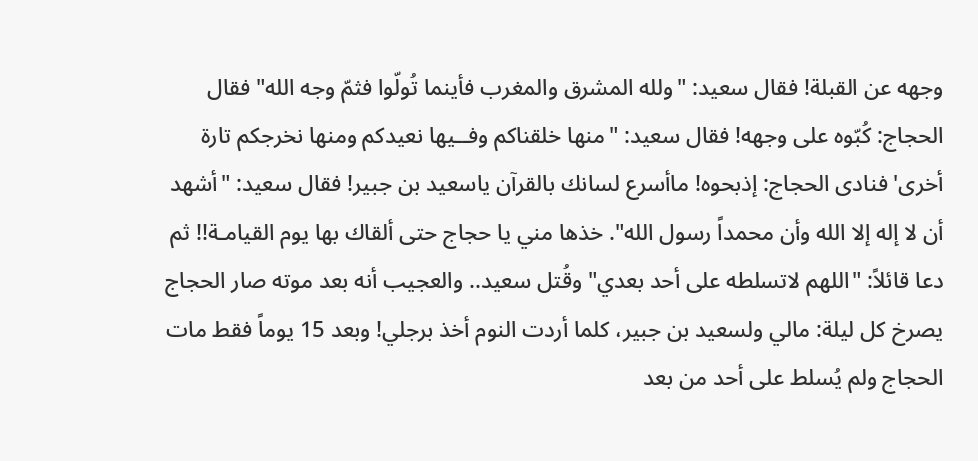وجهه عن القبلة! فقال سعيد: "ولله المشرق والمغرب فأينما تُولّوا فثمّ وجه الله" فقال الحجاج: كُبّوه على وجهه! فقال سعيد: "منها خلقناكم وفــيها نعيدكم ومنها نخرجكم تارة أخرى' فنادى الحجاج: إذبحوه! ماأسرع لسانك بالقرآن ياسعيد بن جبير! فقال سعيد: "أشهد أن لا إله إلا الله وأن محمداً رسول الله". خذها مني يا حجاج حتى ألقاك بها يوم القيامـة!! ثم دعا قائلاً: "اللهم لاتسلطه على أحد بعدي" وقُتل سعيد.. والعجيب أنه بعد موته صار الحجاج يصرخ كل ليلة: مالي ولسعيد بن جبير، كلما أردت النوم أخذ برجلي! وبعد 15 يوماً فقط مات الحجاج ولم يُسلط على أحد من بعد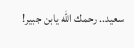سعيد.. رحمك الله يابن جبير!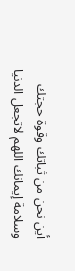أين نحن من ثباتك وقوة حجتك وسلامة إيمانك اللهم لاتجعل الدنيا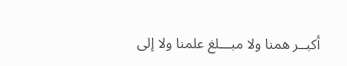أكبــر همنا ولا مبـــلغ علمنا ولا إلى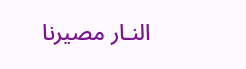النـار مصيرنا